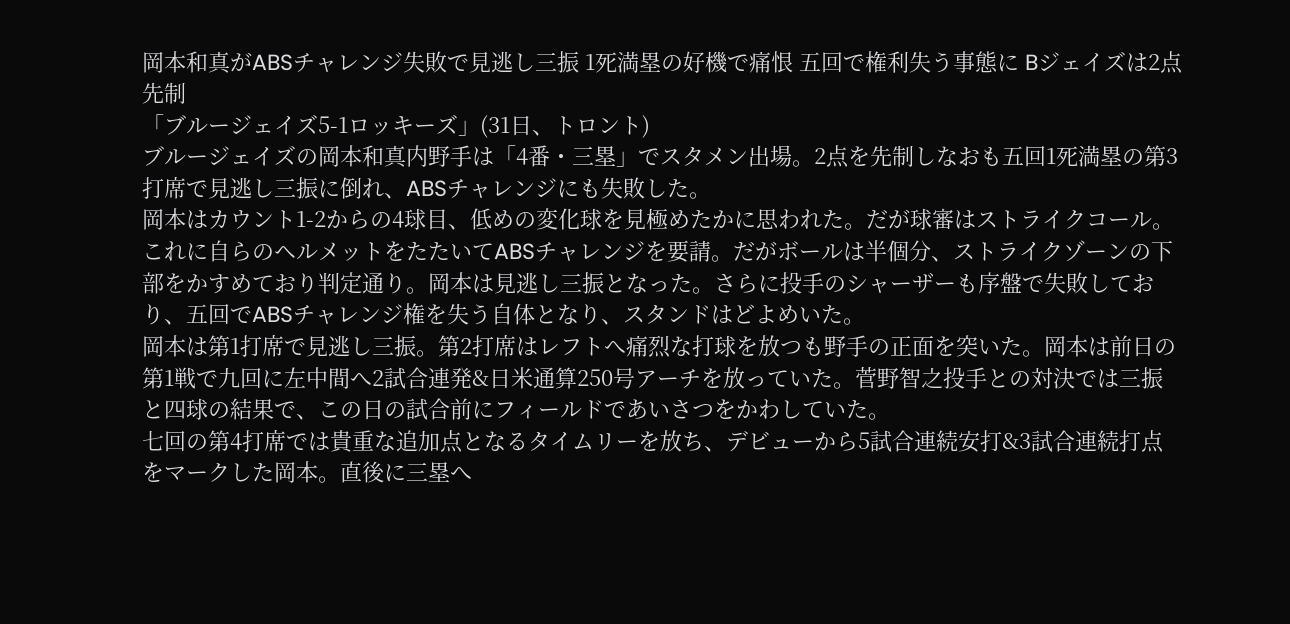岡本和真がABSチャレンジ失敗で見逃し三振 1死満塁の好機で痛恨 五回で権利失う事態に Bジェイズは2点先制
「ブルージェイズ5-1ロッキーズ」(31日、トロント)
ブルージェイズの岡本和真内野手は「4番・三塁」でスタメン出場。2点を先制しなおも五回1死満塁の第3打席で見逃し三振に倒れ、ABSチャレンジにも失敗した。
岡本はカウント1-2からの4球目、低めの変化球を見極めたかに思われた。だが球審はストライクコール。これに自らのヘルメットをたたいてABSチャレンジを要請。だがボールは半個分、ストライクゾーンの下部をかすめており判定通り。岡本は見逃し三振となった。さらに投手のシャーザーも序盤で失敗しており、五回でABSチャレンジ権を失う自体となり、スタンドはどよめいた。
岡本は第1打席で見逃し三振。第2打席はレフトへ痛烈な打球を放つも野手の正面を突いた。岡本は前日の第1戦で九回に左中間へ2試合連発&日米通算250号アーチを放っていた。菅野智之投手との対決では三振と四球の結果で、この日の試合前にフィールドであいさつをかわしていた。
七回の第4打席では貴重な追加点となるタイムリーを放ち、デビューから5試合連続安打&3試合連続打点をマークした岡本。直後に三塁へ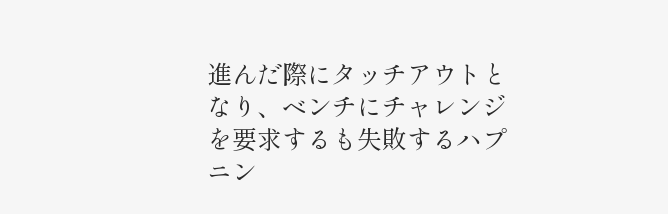進んだ際にタッチアウトとなり、ベンチにチャレンジを要求するも失敗するハプニン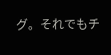グ。それでもチ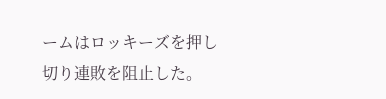ームはロッキーズを押し切り連敗を阻止した。